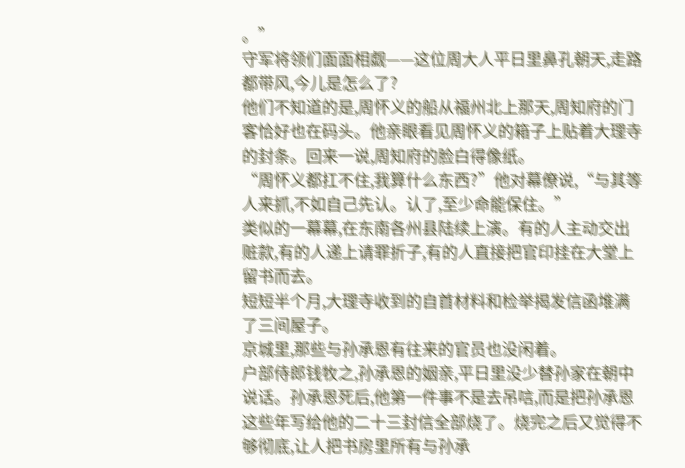。”
守军将领们面面相觑——这位周大人平日里鼻孔朝天,走路都带风,今儿是怎么了?
他们不知道的是,周怀义的船从福州北上那天,周知府的门客恰好也在码头。他亲眼看见周怀义的箱子上贴着大理寺的封条。回来一说,周知府的脸白得像纸。
“周怀义都扛不住,我算什么东西?”他对幕僚说,“与其等人来抓,不如自己先认。认了,至少命能保住。”
类似的一幕幕,在东南各州县陆续上演。有的人主动交出赃款,有的人递上请罪折子,有的人直接把官印挂在大堂上留书而去。
短短半个月,大理寺收到的自首材料和检举揭发信函堆满了三间屋子。
京城里,那些与孙承恩有往来的官员也没闲着。
户部侍郎钱牧之,孙承恩的姻亲,平日里没少替孙家在朝中说话。孙承恩死后,他第一件事不是去吊唁,而是把孙承恩这些年写给他的二十三封信全部烧了。烧完之后又觉得不够彻底,让人把书房里所有与孙承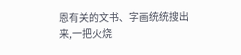恩有关的文书、字画统统搜出来,一把火烧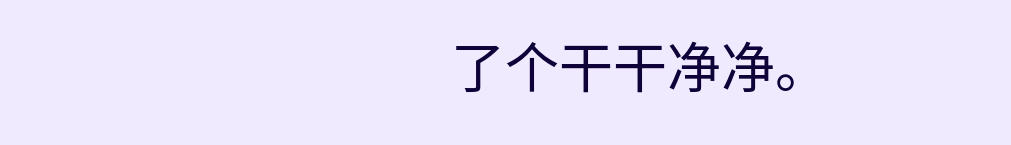了个干干净净。